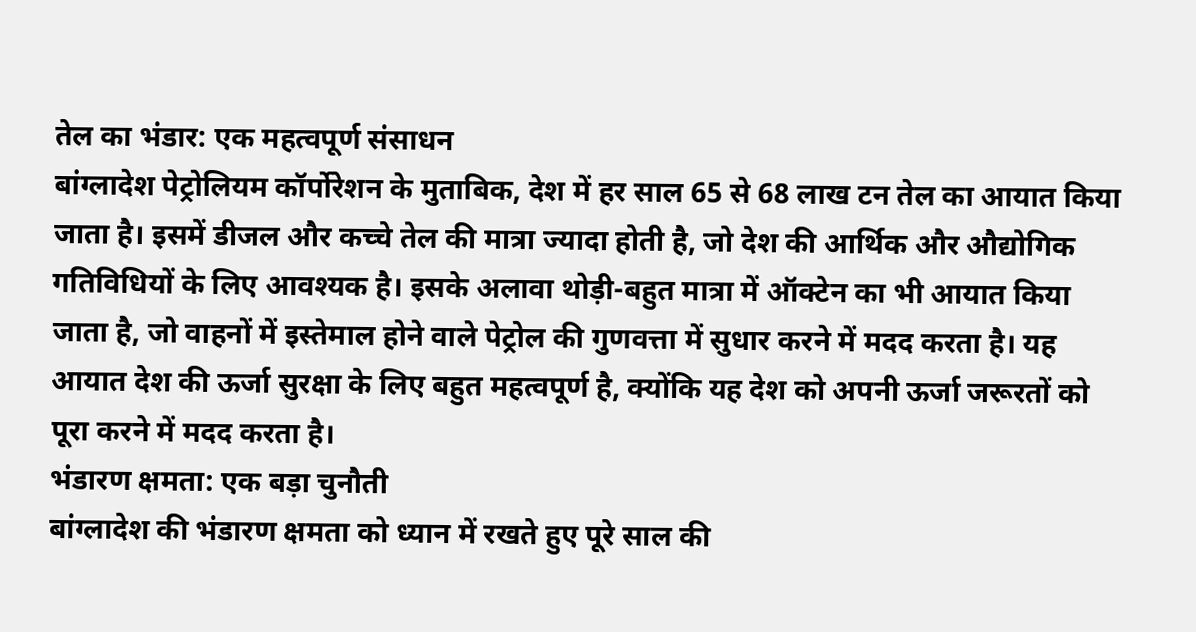तेल का भंडार: एक महत्वपूर्ण संसाधन
बांग्लादेश पेट्रोलियम कॉर्पोरेशन के मुताबिक, देश में हर साल 65 से 68 लाख टन तेल का आयात किया जाता है। इसमें डीजल और कच्चे तेल की मात्रा ज्यादा होती है, जो देश की आर्थिक और औद्योगिक गतिविधियों के लिए आवश्यक है। इसके अलावा थोड़ी-बहुत मात्रा में ऑक्टेन का भी आयात किया जाता है, जो वाहनों में इस्तेमाल होने वाले पेट्रोल की गुणवत्ता में सुधार करने में मदद करता है। यह आयात देश की ऊर्जा सुरक्षा के लिए बहुत महत्वपूर्ण है, क्योंकि यह देश को अपनी ऊर्जा जरूरतों को पूरा करने में मदद करता है।
भंडारण क्षमता: एक बड़ा चुनौती
बांग्लादेश की भंडारण क्षमता को ध्यान में रखते हुए पूरे साल की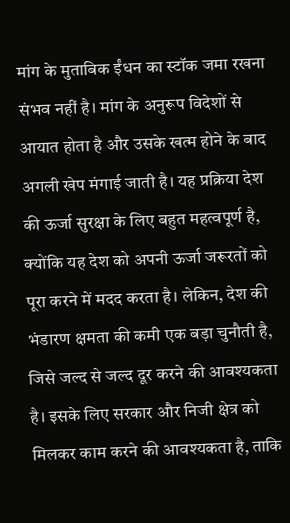मांग के मुताबिक ईंधन का स्टॉक जमा रखना संभव नहीं है। मांग के अनुरूप विदेशों से आयात होता है और उसके खत्म होने के बाद अगली खेप मंगाई जाती है। यह प्रक्रिया देश की ऊर्जा सुरक्षा के लिए बहुत महत्वपूर्ण है, क्योंकि यह देश को अपनी ऊर्जा जरूरतों को पूरा करने में मदद करता है। लेकिन, देश की भंडारण क्षमता की कमी एक बड़ा चुनौती है, जिसे जल्द से जल्द दूर करने की आवश्यकता है। इसके लिए सरकार और निजी क्षेत्र को मिलकर काम करने की आवश्यकता है, ताकि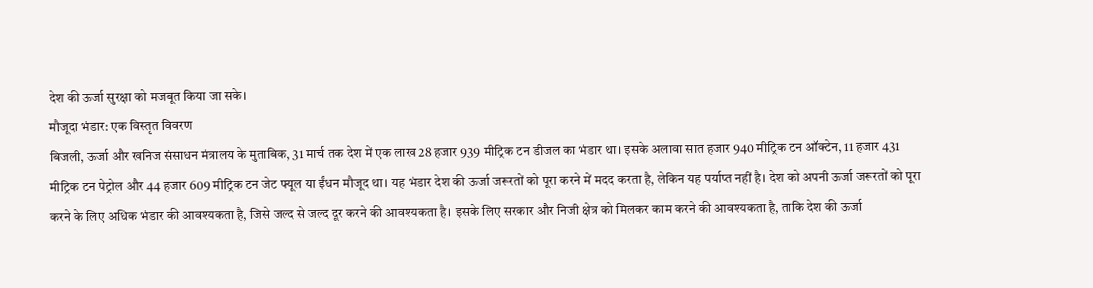देश की ऊर्जा सुरक्षा को मजबूत किया जा सके।
मौजूदा भंडार: एक विस्तृत विवरण
बिजली, ऊर्जा और खनिज संसाधन मंत्रालय के मुताबिक, 31 मार्च तक देश में एक लाख 28 हजार 939 मीट्रिक टन डीजल का भंडार था। इसके अलावा सात हजार 940 मीट्रिक टन ऑक्टेन, 11 हजार 431 मीट्रिक टन पेट्रोल और 44 हजार 609 मीट्रिक टन जेट फ्यूल या ईंधन मौजूद था। यह भंडार देश की ऊर्जा जरूरतों को पूरा करने में मदद करता है, लेकिन यह पर्याप्त नहीं है। देश को अपनी ऊर्जा जरूरतों को पूरा करने के लिए अधिक भंडार की आवश्यकता है, जिसे जल्द से जल्द दूर करने की आवश्यकता है। इसके लिए सरकार और निजी क्षेत्र को मिलकर काम करने की आवश्यकता है, ताकि देश की ऊर्जा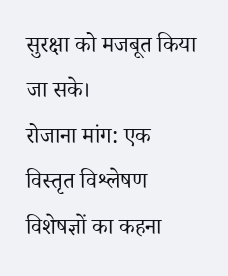सुरक्षा को मजबूत किया जा सके।
रोजाना मांग: एक विस्तृत विश्लेषण
विशेषज्ञों का कहना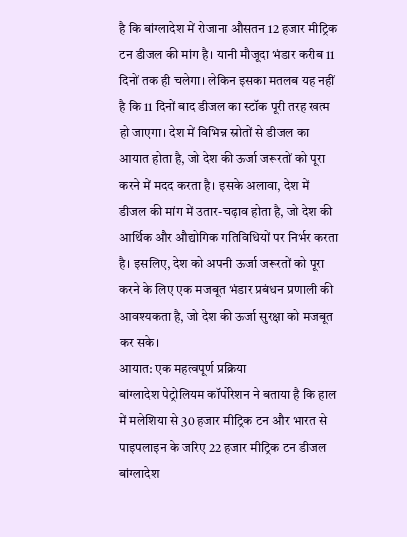है कि बांग्लादेश में रोजाना औसतन 12 हजार मीट्रिक टन डीजल की मांग है। यानी मौजूदा भंडार करीब 11 दिनों तक ही चलेगा। लेकिन इसका मतलब यह नहीं है कि 11 दिनों बाद डीजल का स्टॉक पूरी तरह खत्म हो जाएगा। देश में विभिन्न स्रोतों से डीजल का आयात होता है, जो देश की ऊर्जा जरूरतों को पूरा करने में मदद करता है। इसके अलावा, देश में डीजल की मांग में उतार-चढ़ाव होता है, जो देश की आर्थिक और औद्योगिक गतिविधियों पर निर्भर करता है। इसलिए, देश को अपनी ऊर्जा जरूरतों को पूरा करने के लिए एक मजबूत भंडार प्रबंधन प्रणाली की आवश्यकता है, जो देश की ऊर्जा सुरक्षा को मजबूत कर सके।
आयात: एक महत्वपूर्ण प्रक्रिया
बांग्लादेश पेट्रोलियम कॉर्पोरेशन ने बताया है कि हाल में मलेशिया से 30 हजार मीट्रिक टन और भारत से पाइपलाइन के जरिए 22 हजार मीट्रिक टन डीजल बांग्लादेश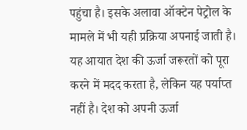पहुंचा है। इसके अलावा ऑक्टेन पेट्रोल के मामले में भी यही प्रक्रिया अपनाई जाती है। यह आयात देश की ऊर्जा जरूरतों को पूरा करने में मदद करता है, लेकिन यह पर्याप्त नहीं है। देश को अपनी ऊर्जा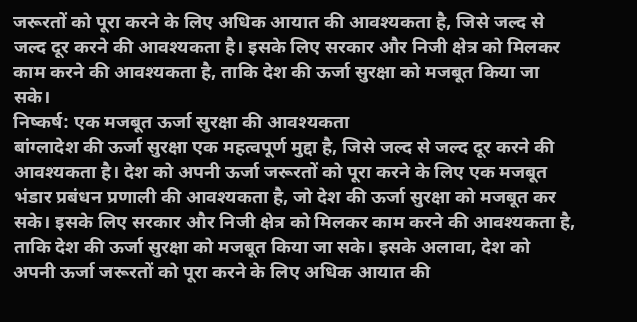जरूरतों को पूरा करने के लिए अधिक आयात की आवश्यकता है, जिसे जल्द से जल्द दूर करने की आवश्यकता है। इसके लिए सरकार और निजी क्षेत्र को मिलकर काम करने की आवश्यकता है, ताकि देश की ऊर्जा सुरक्षा को मजबूत किया जा सके।
निष्कर्ष: एक मजबूत ऊर्जा सुरक्षा की आवश्यकता
बांग्लादेश की ऊर्जा सुरक्षा एक महत्वपूर्ण मुद्दा है, जिसे जल्द से जल्द दूर करने की आवश्यकता है। देश को अपनी ऊर्जा जरूरतों को पूरा करने के लिए एक मजबूत भंडार प्रबंधन प्रणाली की आवश्यकता है, जो देश की ऊर्जा सुरक्षा को मजबूत कर सके। इसके लिए सरकार और निजी क्षेत्र को मिलकर काम करने की आवश्यकता है, ताकि देश की ऊर्जा सुरक्षा को मजबूत किया जा सके। इसके अलावा, देश को अपनी ऊर्जा जरूरतों को पूरा करने के लिए अधिक आयात की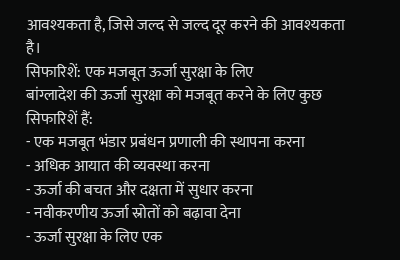आवश्यकता है, जिसे जल्द से जल्द दूर करने की आवश्यकता है।
सिफारिशें: एक मजबूत ऊर्जा सुरक्षा के लिए
बांग्लादेश की ऊर्जा सुरक्षा को मजबूत करने के लिए कुछ सिफारिशें हैं:
- एक मजबूत भंडार प्रबंधन प्रणाली की स्थापना करना
- अधिक आयात की व्यवस्था करना
- ऊर्जा की बचत और दक्षता में सुधार करना
- नवीकरणीय ऊर्जा स्रोतों को बढ़ावा देना
- ऊर्जा सुरक्षा के लिए एक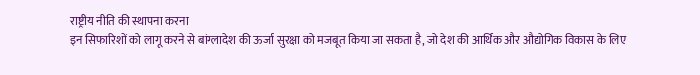राष्ट्रीय नीति की स्थापना करना
इन सिफारिशों को लागू करने से बांग्लादेश की ऊर्जा सुरक्षा को मजबूत किया जा सकता है, जो देश की आर्थिक और औद्योगिक विकास के लिए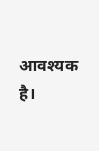आवश्यक है।